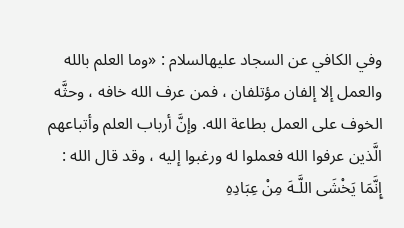وفي الكافي عن السجاد عليهالسلام : «وما العلم بالله والعمل إلا إلفان مؤتلفان ، فمن عرف الله خافه ، وحثَّه الخوف على العمل بطاعة الله. وإنَّ أرباب العلم وأتباعهم الَّذين عرفوا الله فعملوا له ورغبوا إليه ، وقد قال الله : إِنَّمَا يَخْشَى اللَّـهَ مِنْ عِبَادِهِ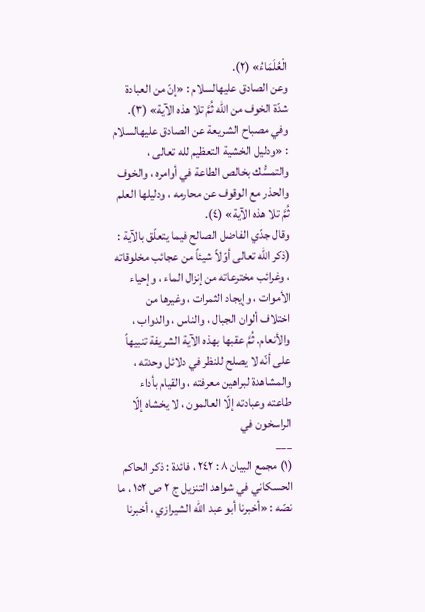الْعُلَمَاءُ» (٢).
وعن الصادق عليهالسلام : «إنّ من العبادة شدّة الخوف من الله ثُمَّ تلا هذه الآية» (٣).
وفي مصباح الشريعة عن الصادق عليهالسلام : «ودليل الخشية التعظيم لله تعالى ، والتمسُّك بخالص الطاعة في أوامره ، والخوف والحذر مع الوقوف عن محارمه ، ودليلها العلم ثُمَّ تلا هذه الآية» (٤).
وقال جدّي الفاضل الصالح فيما يتعلّق بالآية : (ذكر الله تعالى أوّلاً شيئاً من عجائب مخلوقاته ، وغرائب مخترعاته من إنزال الماء ، وإحياء الأموات ، وإيجاد الثمرات ، وغيرها من اختلاف ألوان الجبال ، والناس ، والدواب ، والأنعام. ثُمَّ عقبها بهذه الآية الشريفة تنبيهاً على أنّه لا يصلح للنظر في دلائل وحدته ، والمشاهدة لبراهين معرفته ، والقيام بأداء طاعته وعبادته إلّا العالمون ، لا يخشاه إلّا الراسخون في
___
(١) مجمع البيان ٨ : ٢٤٢ ، فائدة : ذكر الحاكم الحسكاني في شواهد التنزيل ج ٢ ص ١٥٢ ، ما نصّه : «أخبرنا أبو عبد الله الشيرازي ، أخبرنا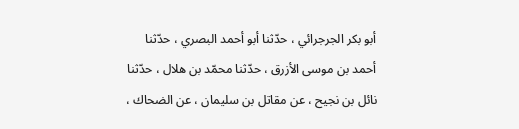أبو بكر الجرجرائي ، حدّثنا أبو أحمد البصري ، حدّثنا أحمد بن موسى الأزرق ، حدّثنا محمّد بن هلال ، حدّثنا نائل بن نجيح ، عن مقاتل بن سليمان ، عن الضحاك ،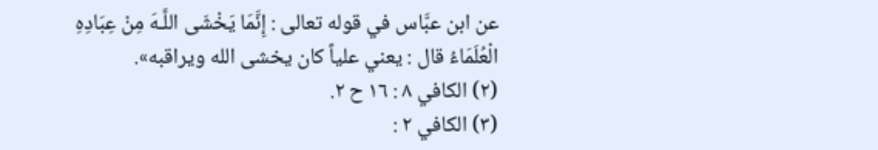عن ابن عبَّاس في قوله تعالى : إِنَّمَا يَخْشَى اللَّـهَ مِنْ عِبَادِهِ الْعُلَمَاءُ قال : يعني علياً كان يخشى الله ويراقبه».
(٢) الكافي ٨ : ١٦ ح ٢.
(٣) الكافي ٢ :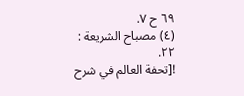٦٩ ح ٧.
(٤) مصباح الشريعة : ٢٢.
![تحفة العالم في شرح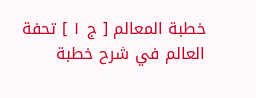خطبة المعالم [ ج ١ ] تحفة العالم في شرح خطبة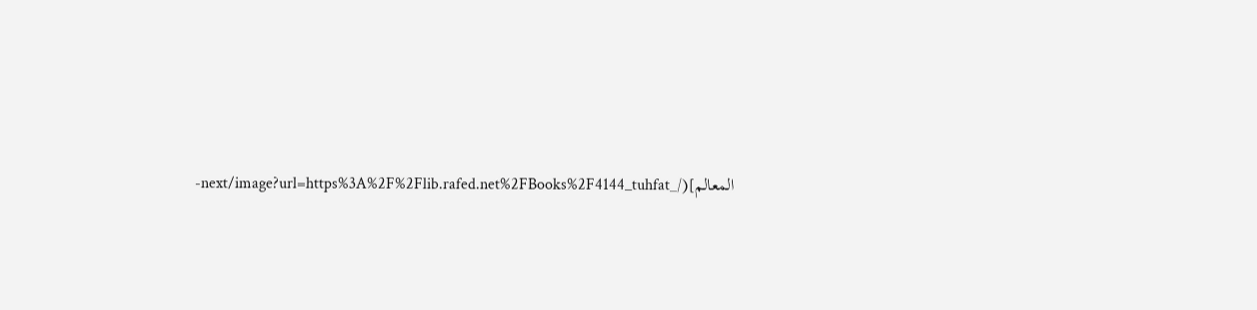المعالم](/_next/image?url=https%3A%2F%2Flib.rafed.net%2FBooks%2F4144_tuhfat-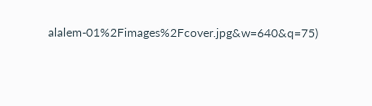alalem-01%2Fimages%2Fcover.jpg&w=640&q=75)